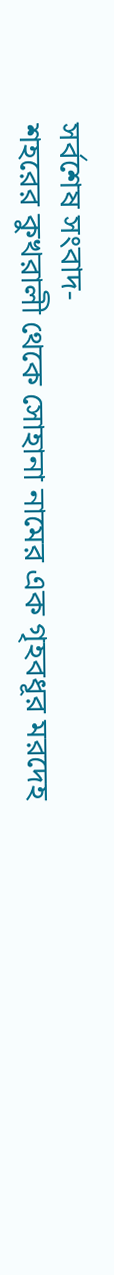সর্বশেষ সংবাদ-
শহরের কুখরালী থেকে সোহানা নামের এক গৃহবধূর মরদেহ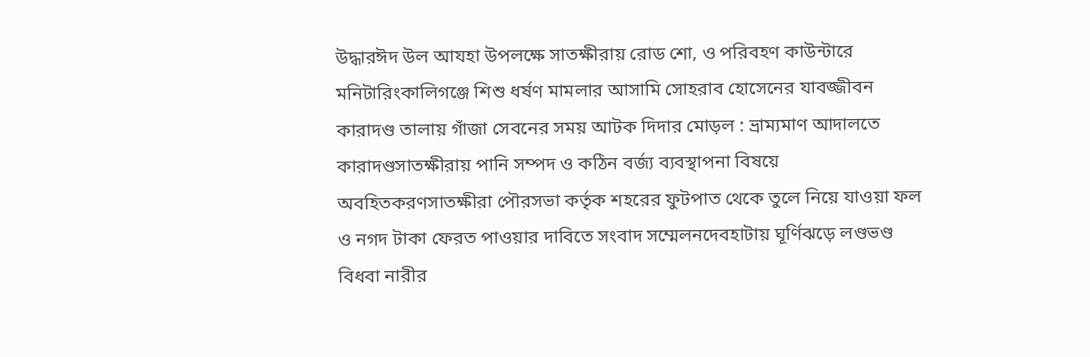উদ্ধারঈদ উল আযহা উপলক্ষে সাতক্ষীরায় রোড শো, ও পরিবহণ কাউন্টারে মনিটারিংকালিগঞ্জে শিশু ধর্ষণ মামলার আসামি সোহরাব হোসেনের যাবজ্জীবন কারাদণ্ড তালায় গাঁজা সেবনের সময় আটক দিদার মোড়ল : ভ্রাম্যমাণ আদালতে কারাদণ্ডসাতক্ষীরায় পানি সম্পদ ও কঠিন বর্জ্য ব্যবস্থাপনা বিষয়ে অবহিতকরণসাতক্ষীরা পৌরসভা কর্তৃক শহরের ফুটপাত থেকে তুলে নিয়ে যাওয়া ফল ও নগদ টাকা ফেরত পাওয়ার দাবিতে সংবাদ সম্মেলনদেবহাটায় ঘূর্ণিঝড়ে লণ্ডভণ্ড বিধবা নারীর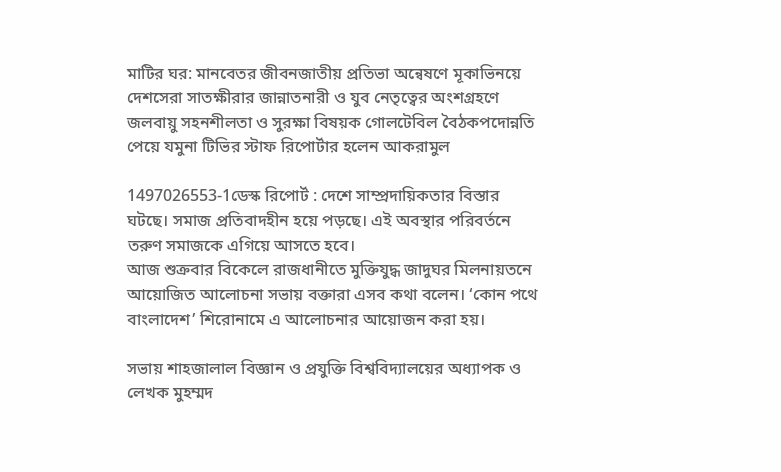মাটির ঘর: মানবেতর জীবনজাতীয় প্রতিভা অন্বেষণে মূকাভিনয়ে দেশসেরা সাতক্ষীরার জান্নাতনারী ও যুব নেতৃত্বের অংশগ্রহণে জলবায়ু সহনশীলতা ও সুরক্ষা বিষয়ক গোলটেবিল বৈঠকপদোন্নতি পেয়ে যমুনা টিভির স্টাফ রিপোর্টার হলেন আকরামুল

1497026553-1ডেস্ক রিপোর্ট : দেশে সাম্প্রদায়িকতার বিস্তার ঘটছে। সমাজ প্রতিবাদহীন হয়ে পড়ছে। এই অবস্থার পরিবর্তনে তরুণ সমাজকে এগিয়ে আসতে হবে।
আজ শুক্রবার বিকেলে রাজধানীতে মুক্তিযুদ্ধ জাদুঘর মিলনায়তনে আয়োজিত আলোচনা সভায় বক্তারা এসব কথা বলেন। ‘কোন পথে বাংলাদেশ’ শিরোনামে এ আলোচনার আয়োজন করা হয়।

সভায় শাহজালাল বিজ্ঞান ও প্রযুক্তি বিশ্ববিদ্যালয়ের অধ্যাপক ও লেখক মুহম্মদ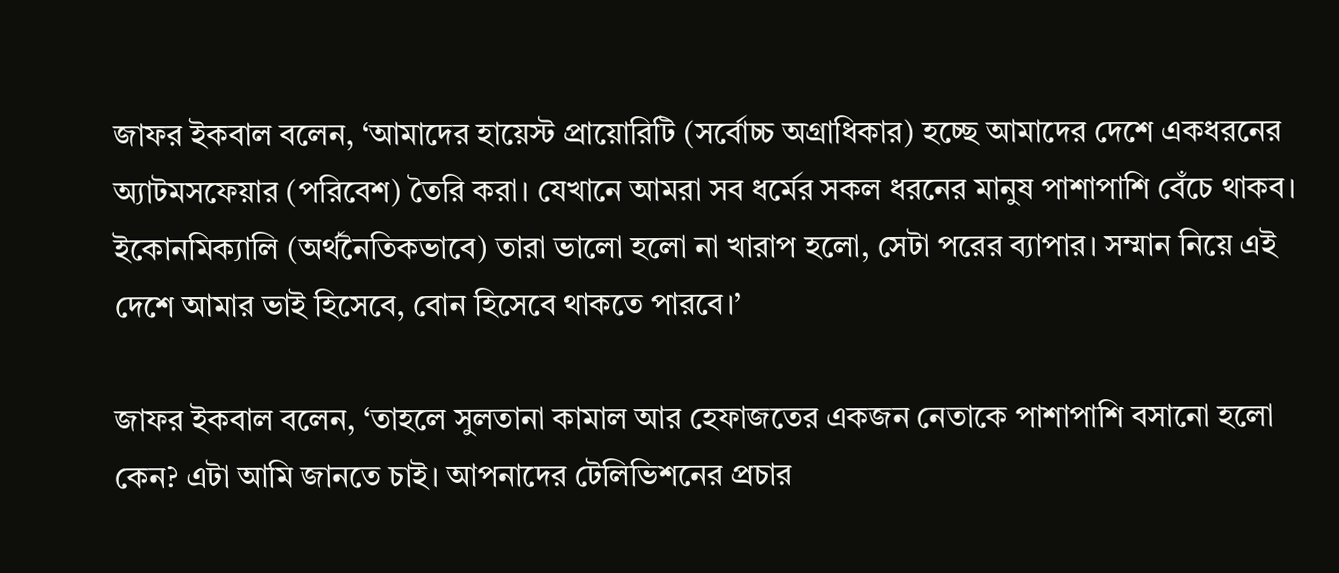জাফর ইকবাল বলেন, ‘আমাদের হায়েস্ট প্রায়োরিটি (সর্বোচ্চ অগ্রাধিকার) হচ্ছে আমাদের দেশে একধরনের অ্যাটমসফেয়ার (পরিবেশ) তৈরি করা। যেখানে আমরা সব ধর্মের সকল ধরনের মানুষ পাশাপাশি বেঁচে থাকব। ইকোনমিক্যালি (অর্থনৈতিকভাবে) তারা ভালো হলো না খারাপ হলো, সেটা পরের ব্যাপার। সম্মান নিয়ে এই দেশে আমার ভাই হিসেবে, বোন হিসেবে থাকতে পারবে।’

জাফর ইকবাল বলেন, ‘তাহলে সুলতানা কামাল আর হেফাজতের একজন নেতাকে পাশাপাশি বসানো হলো কেন? এটা আমি জানতে চাই। আপনাদের টেলিভিশনের প্রচার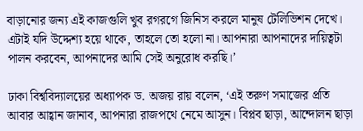বাড়ানোর জন্য এই কাজগুলি খুব রগরগে জিনিস করলে মানুষ টেলিভিশন দেখে। এটাই যদি উদ্দেশ্য হয়ে থাকে, তাহলে তো হলো না। আপনারা আপনাদের দায়িত্বটা পালন করবেন, আপনাদের আমি সেই অনুরোধ করছি।’

ঢাকা বিশ্ববিদ্যালয়ের অধ্যাপক ড. অজয় রায় বলেন, ‘এই তরুণ সমাজের প্রতি আবার আহ্বান জানাব, আপনারা রাজপথে নেমে আসুন। বিপ্লব ছাড়া, আন্দোলন ছাড়া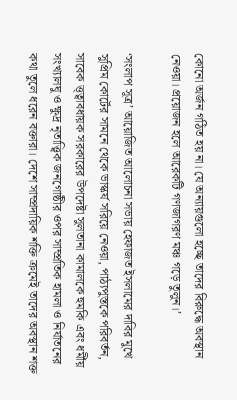কোনো অর্জন গঠিত হয় না। যে অন্যায়গুলো হচ্ছে তাদের বিরুদ্ধে অবস্থান নেওয়া। প্রয়োজন হলে আরেকটি গণজাগরণ মঞ্চ গড়ে তুলুন।’

‘সংলাপ সূত্র’ আয়োজিত আলোচনা সভায় হেফাজত ইসলামের দাবির মুখে সুপ্রিম কোর্টের সামনে থেকে ভাস্কর্য সরিয়ে নেওয়া, পাঠ্যপুস্তকে পরিবর্তন, সাবেক ত্ত্ত্বাবধায়ক সরকারের উপদেষ্টা সুলতানা কামালকে হুমকি এবং ধর্মীয় সংখ্যালঘু ও ক্ষুদ্র নৃতাত্ত্বিক জনগোষ্ঠীর ওপর সাম্প্রতিক হামলা ও নির্যাতনের কথা তুলে ধরেন বক্তারা। দেশে সাম্প্রদায়িক শক্তি ক্রমেই তাদের অবস্থান শক্ত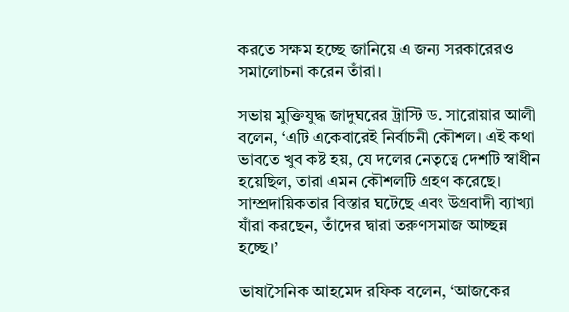করতে সক্ষম হচ্ছে জানিয়ে এ জন্য সরকারেরও সমালোচনা করেন তাঁরা।

সভায় মুক্তিযুদ্ধ জাদুঘরের ট্রাস্টি ড. সারোয়ার আলী বলেন, ‘এটি একেবারেই নির্বাচনী কৌশল। এই কথা ভাবতে খুব কষ্ট হয়, যে দলের নেতৃত্বে দেশটি স্বাধীন হয়েছিল, তারা এমন কৌশলটি গ্রহণ করেছে। সাম্প্রদায়িকতার বিস্তার ঘটেছে এবং উগ্রবাদী ব্যাখ্যা যাঁরা করছেন, তাঁদের দ্বারা তরুণসমাজ আচ্ছন্ন হচ্ছে।’

ভাষাসৈনিক আহমেদ রফিক বলেন, ‘আজকের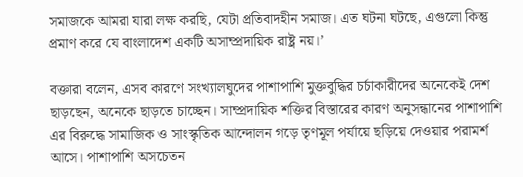সমাজকে আমরা যারা লক্ষ করছি, যেটা প্রতিবাদহীন সমাজ। এত ঘটনা ঘটছে, এগুলো কিন্তু প্রমাণ করে যে বাংলাদেশ একটি অসাম্প্রদায়িক রাষ্ট্র নয়।’

বক্তারা বলেন, এসব কারণে সংখ্যালঘুদের পাশাপাশি মুক্তবুদ্ধির চর্চাকারীদের অনেকেই দেশ ছাড়ছেন, অনেকে ছাড়তে চাচ্ছেন। সাম্প্রদায়িক শক্তির বিস্তারের কারণ অনুসন্ধানের পাশাপাশি এর বিরুদ্ধে সামাজিক ও সাংস্কৃতিক আন্দোলন গড়ে তৃণমূল পর্যায়ে ছড়িয়ে দেওয়ার পরামর্শ আসে। পাশাপাশি অসচেতন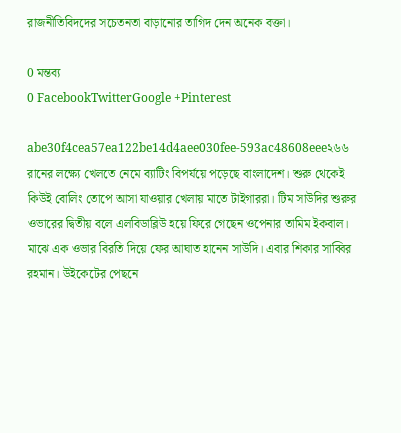রাজনীতিবিদদের সচেতনতা বাড়ানোর তাগিদ দেন অনেক বক্তা।

0 মন্তব্য
0 FacebookTwitterGoogle +Pinterest

abe30f4cea57ea122be14d4aee030fee-593ac48608eee২৬৬ রানের লক্ষ্যে খেলতে নেমে ব্যাটিং বিপর্যয়ে পড়েছে বাংলাদেশ। শুরু থেকেই কিউই বোলিং তোপে আসা যাওয়ার খেলায় মাতে টাইগাররা। টিম সাউদির শুরুর ওভারের দ্বিতীয় বলে এলবিডাব্লিউ হয়ে ফিরে গেছেন ওপেনার তামিম ইকবাল। মাঝে এক ওভার বিরতি দিয়ে ফের আঘাত হানেন সাউদি। এবার শিকার সাব্বির রহমান। উইকেটের পেছনে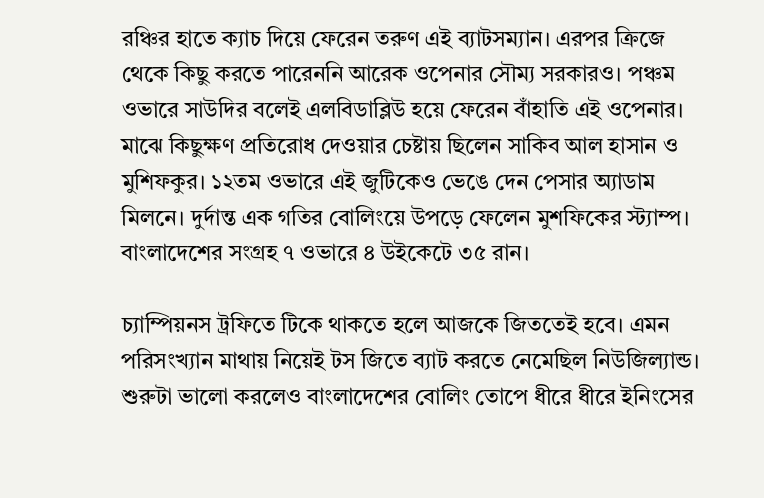রঞ্চির হাতে ক্যাচ দিয়ে ফেরেন তরুণ এই ব্যাটসম্যান। এরপর ক্রিজে থেকে কিছু করতে পারেননি আরেক ওপেনার সৌম্য সরকারও। পঞ্চম ওভারে সাউদির বলেই এলবিডাব্লিউ হয়ে ফেরেন বাঁহাতি এই ওপেনার। মাঝে কিছুক্ষণ প্রতিরোধ দেওয়ার চেষ্টায় ছিলেন সাকিব আল হাসান ও মুশিফকুর। ১২তম ওভারে এই জুটিকেও ভেঙে দেন পেসার অ্যাডাম মিলনে। দুর্দান্ত এক গতির বোলিংয়ে উপড়ে ফেলেন মুশফিকের স্ট্যাম্প। বাংলাদেশের সংগ্রহ ৭ ওভারে ৪ উইকেটে ৩৫ রান।

চ্যাম্পিয়নস ট্রফিতে টিকে থাকতে হলে আজকে জিততেই হবে। এমন পরিসংখ্যান মাথায় নিয়েই টস জিতে ব্যাট করতে নেমেছিল নিউজিল্যান্ড। শুরুটা ভালো করলেও বাংলাদেশের বোলিং তোপে ধীরে ধীরে ইনিংসের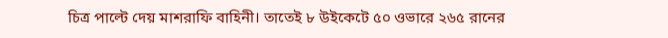চিত্র পাল্টে দেয় মাশরাফি বাহিনী। তাতেই ৮ উইকেটে ৫০ ওভারে ২৬৫ রানের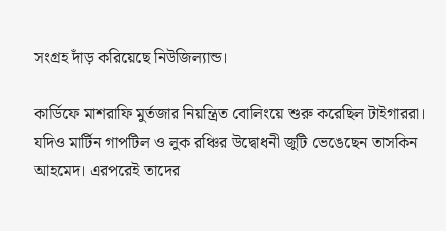সংগ্রহ দাঁড় করিয়েছে নিউজিল্যান্ড।

কার্ডিফে মাশরাফি মুর্তজার নিয়ন্ত্রিত বোলিংয়ে শুরু করেছিল টাইগাররা। যদিও মার্টিন গাপটিল ও লুক রঞ্চির উদ্বোধনী জুটি ভেঙেছেন তাসকিন আহমেদ। এরপরেই তাদের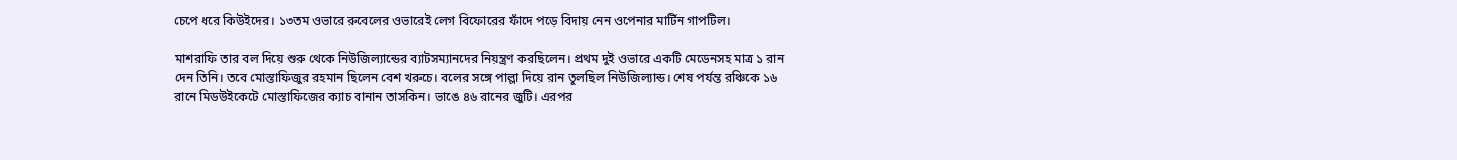চেপে ধরে কিউইদের। ১৩তম ওভারে রুবেলের ওভারেই লেগ বিফোরের ফাঁদে পড়ে বিদায় নেন ওপেনার মার্টিন গাপটিল।

মাশরাফি তার বল দিয়ে শুরু থেকে নিউজিল্যান্ডের ব্যাটসম্যানদের নিয়ন্ত্রণ করছিলেন। প্রথম দুই ওভারে একটি মেডেনসহ মাত্র ১ রান দেন তিনি। তবে মোস্তাফিজুর রহমান ছিলেন বেশ খরুচে। বলের সঙ্গে পাল্লা দিয়ে রান তুলছিল নিউজিল্যান্ড। শেষ পর্যন্ত রঞ্চিকে ১৬ রানে মিডউইকেটে মোস্তাফিজের ক্যাচ বানান তাসকিন। ভাঙে ৪৬ রানের জুটি। এরপর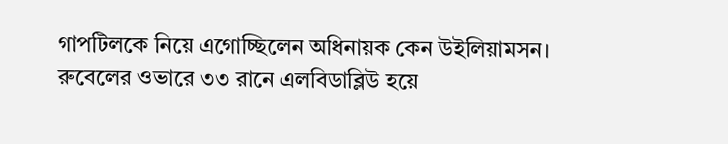গাপটিলকে নিয়ে এগোচ্ছিলেন অধিনায়ক কেন উইলিয়ামসন। রুবেলের ওভারে ৩৩ রানে এলবিডাব্লিউ হয়ে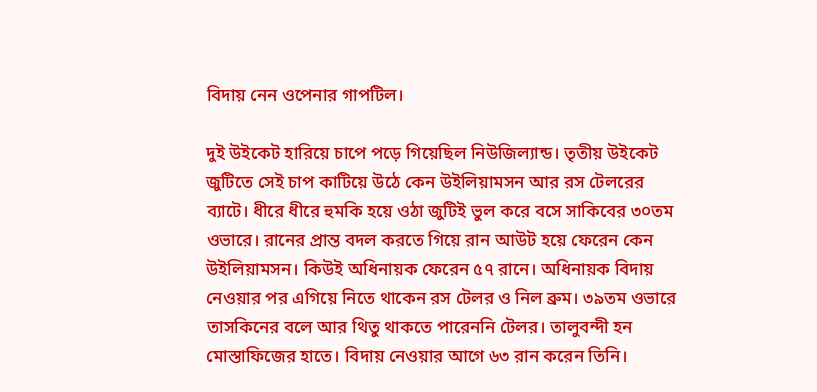বিদায় নেন ওপেনার গাপটিল।

দুই উইকেট হারিয়ে চাপে পড়ে গিয়েছিল নিউজিল্যান্ড। তৃতীয় উইকেট জুটিতে সেই চাপ কাটিয়ে উঠে কেন উইলিয়ামসন আর রস টেলরের ব্যাটে। ধীরে ধীরে হুমকি হয়ে ওঠা জুটিই ভুল করে বসে সাকিবের ৩০তম ওভারে। রানের প্রান্ত বদল করতে গিয়ে রান আউট হয়ে ফেরেন কেন উইলিয়ামসন। কিউই অধিনায়ক ফেরেন ৫৭ রানে। অধিনায়ক বিদায় নেওয়ার পর এগিয়ে নিতে থাকেন রস টেলর ও নিল ব্রুম। ৩৯তম ওভারে তাসকিনের বলে আর থিতু থাকতে পারেননি টেলর। তালুবন্দী হন মোস্তাফিজের হাতে। বিদায় নেওয়ার আগে ৬৩ রান করেন তিনি।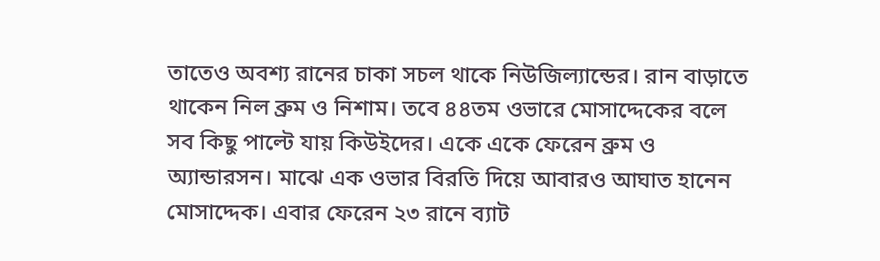তাতেও অবশ্য রানের চাকা সচল থাকে নিউজিল্যান্ডের। রান বাড়াতে থাকেন নিল ব্রুম ও নিশাম। তবে ৪৪তম ওভারে মোসাদ্দেকের বলে সব কিছু পাল্টে যায় কিউইদের। একে একে ফেরেন ব্রুম ও অ্যান্ডারসন। মাঝে এক ওভার বিরতি দিয়ে আবারও আঘাত হানেন মোসাদ্দেক। এবার ফেরেন ২৩ রানে ব্যাট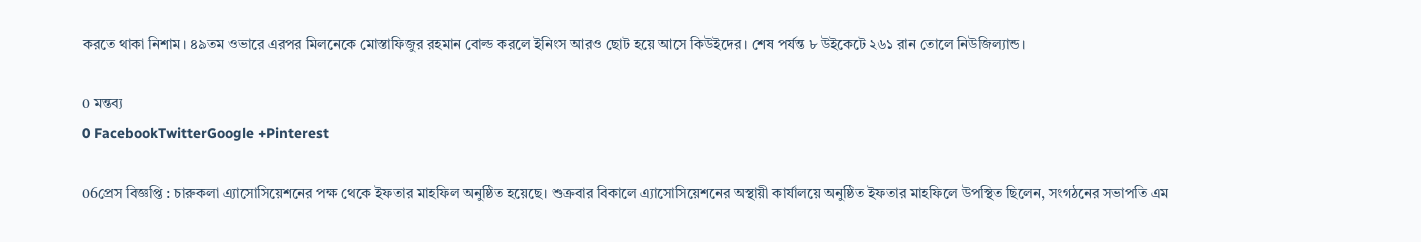করতে থাকা নিশাম। ৪৯তম ওভারে এরপর মিলনেকে মোস্তাফিজুর রহমান বোল্ড করলে ইনিংস আরও ছোট হয়ে আসে কিউইদের। শেষ পর্যন্ত ৮ উইকেটে ২৬১ রান তোলে নিউজিল্যান্ড।

0 মন্তব্য
0 FacebookTwitterGoogle +Pinterest

06প্রেস বিজ্ঞপ্তি : চারুকলা এ্যাসোসিয়েশনের পক্ষ থেকে ইফতার মাহফিল অনুষ্ঠিত হয়েছে। শুক্রবার বিকালে এ্যাসোসিয়েশনের অস্থায়ী কার্যালয়ে অনুষ্ঠিত ইফতার মাহফিলে উপস্থিত ছিলেন, সংগঠনের সভাপতি এম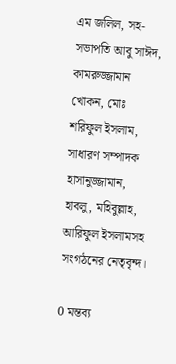এম জলিল, সহ-সভাপতি আবু সাঈদ, কামরুজ্জামান খোকন, মোঃ শরিফুল ইসলাম, সাধারণ সম্পাদক হাসানুজ্জামান, হাবলু, মহিবুল্লাহ, আরিফুল ইসলামসহ সংগঠনের নেতৃবৃন্দ।

0 মন্তব্য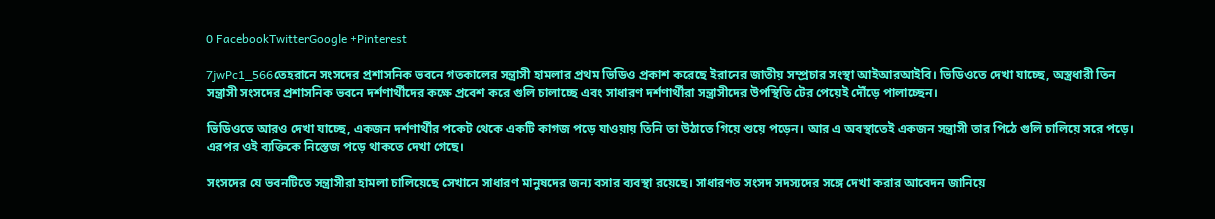0 FacebookTwitterGoogle +Pinterest

7jwPc1_566তেহরানে সংসদের প্রশাসনিক ভবনে গতকালের সন্ত্রাসী হামলার প্রথম ভিডিও প্রকাশ করেছে ইরানের জাতীয় সম্প্রচার সংস্থা আইআরআইবি। ভিডিওতে দেখা যাচ্ছে, অস্ত্রধারী তিন সন্ত্রাসী সংসদের প্রশাসনিক ভবনে দর্শণার্থীদের কক্ষে প্রবেশ করে গুলি চালাচ্ছে এবং সাধারণ দর্শণার্থীরা সন্ত্রাসীদের উপস্থিতি টের পেয়েই দৌঁড়ে পালাচ্ছেন।

ভিডিওতে আরও দেখা যাচ্ছে, একজন দর্শণার্থীর পকেট থেকে একটি কাগজ পড়ে যাওয়ায় তিনি তা উঠাতে গিয়ে শুয়ে পড়েন। আর এ অবস্থাতেই একজন সন্ত্রাসী তার পিঠে গুলি চালিয়ে সরে পড়ে। এরপর ওই ব্যক্তিকে নিস্তেজ পড়ে থাকতে দেখা গেছে।

সংসদের যে ভবনটিতে সন্ত্রাসীরা হামলা চালিয়েছে সেখানে সাধারণ মানুষদের জন্য বসার ব্যবস্থা রয়েছে। সাধারণত সংসদ সদস্যদের সঙ্গে দেখা করার আবেদন জানিয়ে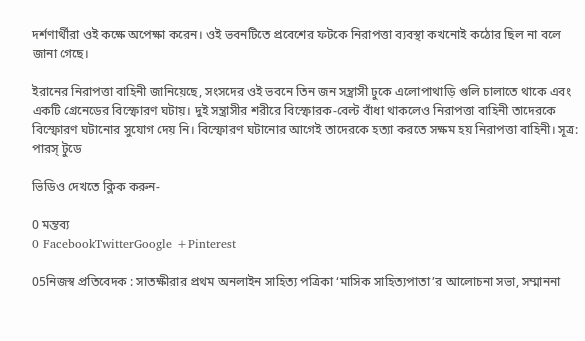দর্শণার্থীরা ওই কক্ষে অপেক্ষা করেন। ওই ভবনটিতে প্রবেশের ফটকে নিরাপত্তা ব্যবস্থা কখনোই কঠোর ছিল না বলে জানা গেছে।

ইরানের নিরাপত্তা বাহিনী জানিয়েছে, সংসদের ওই ভবনে তিন জন সন্ত্রাসী ঢুকে এলোপাথাড়ি গুলি চালাতে থাকে এবং একটি গ্রেনেডের বিস্ফোরণ ঘটায়। দুই সন্ত্রাসীর শরীরে বিস্ফোরক-বেল্ট বাঁধা থাকলেও নিরাপত্তা বাহিনী তাদেরকে বিস্ফোরণ ঘটানোর সুযোগ দেয় নি। বিস্ফোরণ ঘটানোর আগেই তাদেরকে হত্যা করতে সক্ষম হয় নিরাপত্তা বাহিনী। সূত্র: পারস্ টুডে

ভিডিও দেখতে ক্লিক করুন-

0 মন্তব্য
0 FacebookTwitterGoogle +Pinterest

05নিজস্ব প্রতিবেদক : সাতক্ষীরার প্রথম অনলাইন সাহিত্য পত্রিকা ‘মাসিক সাহিত্যপাতা’র আলোচনা সভা, সম্মাননা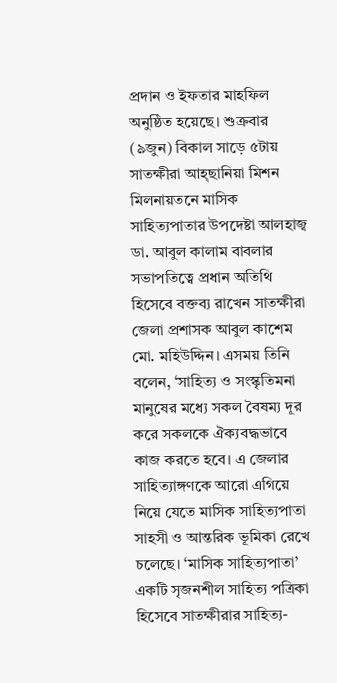প্রদান ও ইফতার মাহফিল অনুষ্ঠিত হয়েছে। শুক্রবার (৯জুন) বিকাল সাড়ে ৫টায় সাতক্ষীরা আহ্ছানিয়া মিশন মিলনায়তনে মাসিক সাহিত্যপাতার উপদেষ্টা আলহাজ্ব ডা. আবুল কালাম বাবলার সভাপতিত্বে প্রধান অতিথি হিসেবে বক্তব্য রাখেন সাতক্ষীরা জেলা প্রশাসক আবুল কাশেম মো. মহিউদ্দিন। এসময় তিনি বলেন, ‘সাহিত্য ও সংস্কৃতিমনা মানুষের মধ্যে সকল বৈষম্য দূর করে সকলকে ঐক্যবদ্ধভাবে কাজ করতে হবে। এ জেলার সাহিত্যাঙ্গণকে আরো এগিয়ে নিয়ে যেতে মাসিক সাহিত্যপাতা সাহসী ও আন্তরিক ভূমিকা রেখে চলেছে। ‘মাসিক সাহিত্যপাতা’ একটি সৃজনশীল সাহিত্য পত্রিকা হিসেবে সাতক্ষীরার সাহিত্য-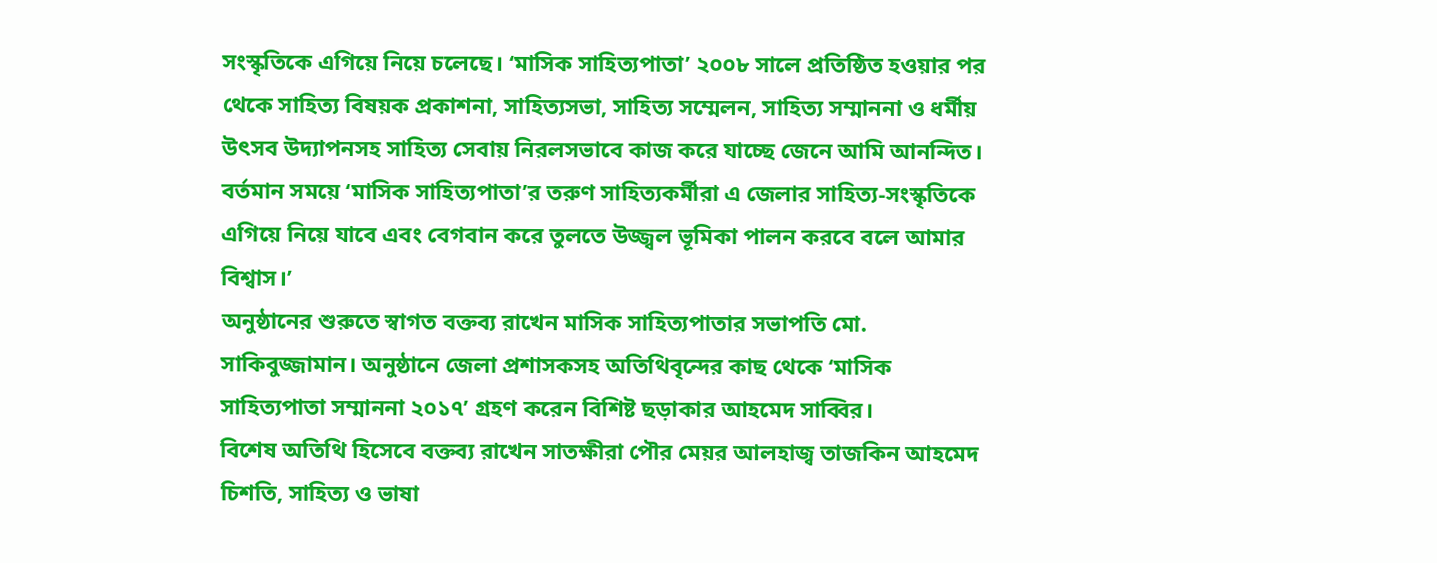সংস্কৃতিকে এগিয়ে নিয়ে চলেছে। ‘মাসিক সাহিত্যপাতা’ ২০০৮ সালে প্রতিষ্ঠিত হওয়ার পর থেকে সাহিত্য বিষয়ক প্রকাশনা, সাহিত্যসভা, সাহিত্য সম্মেলন, সাহিত্য সম্মাননা ও ধর্মীয় উৎসব উদ্যাপনসহ সাহিত্য সেবায় নিরলসভাবে কাজ করে যাচ্ছে জেনে আমি আনন্দিত। বর্তমান সময়ে ‘মাসিক সাহিত্যপাতা’র তরুণ সাহিত্যকর্মীরা এ জেলার সাহিত্য-সংস্কৃতিকে এগিয়ে নিয়ে যাবে এবং বেগবান করে তুলতে উজ্জ্বল ভূমিকা পালন করবে বলে আমার বিশ্বাস।’
অনুষ্ঠানের শুরুতে স্বাগত বক্তব্য রাখেন মাসিক সাহিত্যপাতার সভাপতি মো. সাকিবুজ্জামান। অনুষ্ঠানে জেলা প্রশাসকসহ অতিথিবৃন্দের কাছ থেকে ‘মাসিক সাহিত্যপাতা সম্মাননা ২০১৭’ গ্রহণ করেন বিশিষ্ট ছড়াকার আহমেদ সাব্বির।
বিশেষ অতিথি হিসেবে বক্তব্য রাখেন সাতক্ষীরা পৌর মেয়র আলহাজ্ব তাজকিন আহমেদ চিশতি, সাহিত্য ও ভাষা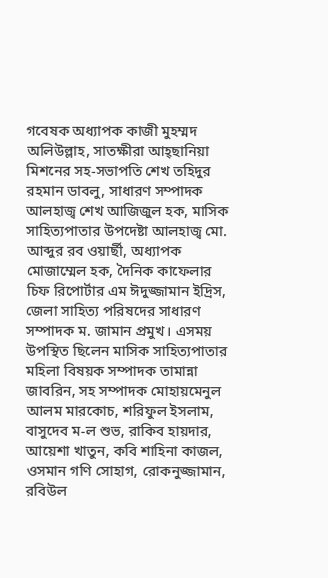গবেষক অধ্যাপক কাজী মুহম্মদ অলিউল্লাহ, সাতক্ষীরা আহ্ছানিয়া মিশনের সহ-সভাপতি শেখ তহিদুর রহমান ডাবলু, সাধারণ সম্পাদক আলহাজ্ব শেখ আজিজুল হক, মাসিক সাহিত্যপাতার উপদেষ্টা আলহাজ্ব মো. আব্দুর রব ওয়ার্ছী, অধ্যাপক মোজাম্মেল হক, দৈনিক কাফেলার চিফ রিপোর্টার এম ঈদুজ্জামান ইদ্রিস, জেলা সাহিত্য পরিষদের সাধারণ সম্পাদক ম. জামান প্রমুখ। এসময় উপস্থিত ছিলেন মাসিক সাহিত্যপাতার মহিলা বিষয়ক সম্পাদক তামান্না জাবরিন, সহ সম্পাদক মোহায়মেনুল আলম মারকোচ, শরিফুল ইসলাম, বাসুদেব ম-ল শুভ, রাকিব হায়দার, আয়েশা খাতুন, কবি শাহিনা কাজল, ওসমান গণি সোহাগ, রোকনুজ্জামান, রবিউল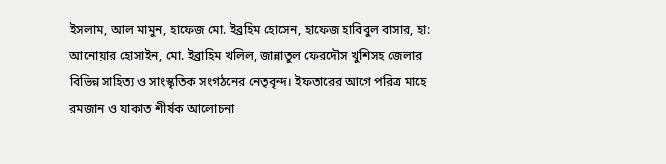ইসলাম, আল মামুন, হাফেজ মো. ইব্রহিম হোসেন, হাফেজ হাবিবুল বাসার, হা: আনোয়ার হোসাইন, মো. ইব্রাহিম খলিল, জান্নাতুল ফেরদৌস খুশিসহ জেলার বিভিন্ন সাহিত্য ও সাংস্কৃতিক সংগঠনের নেতৃবৃন্দ। ইফতারের আগে পরিত্র মাহে রমজান ও যাকাত শীর্ষক আলোচনা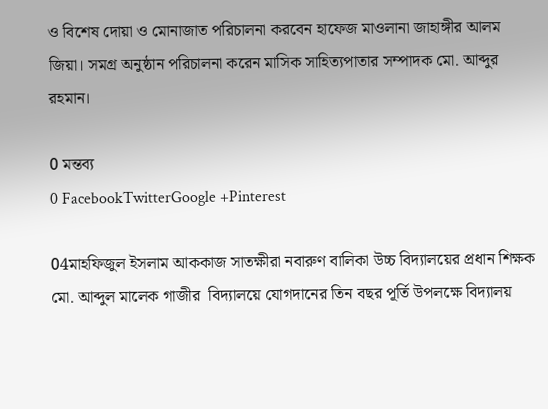ও বিশেষ দোয়া ও মোনাজাত পরিচালনা করবেন হাফেজ মাওলানা জাহাঙ্গীর আলম জিয়া। সমগ্র অনুষ্ঠান পরিচালনা করেন মাসিক সাহিত্যপাতার সম্পাদক মো. আব্দুর রহমান।

0 মন্তব্য
0 FacebookTwitterGoogle +Pinterest

04মাহফিজুল ইসলাম আককাজ সাতক্ষীরা নবারুণ বালিকা উচ্চ বিদ্যালয়ের প্রধান শিক্ষক মো. আব্দুল মালেক গাজীর  বিদ্যালয়ে যোগদানের তিন বছর পূর্তি উপলক্ষে বিদ্যালয়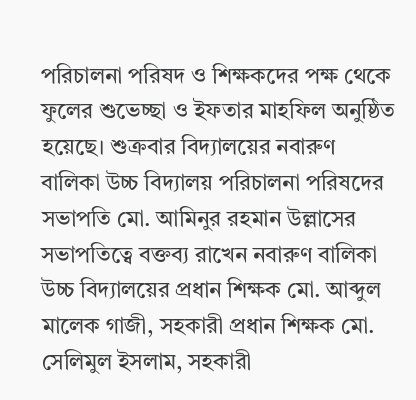পরিচালনা পরিষদ ও শিক্ষকদের পক্ষ থেকে ফুলের শুভেচ্ছা ও ইফতার মাহফিল অনুষ্ঠিত হয়েছে। শুক্রবার বিদ্যালয়ের নবারুণ বালিকা উচ্চ বিদ্যালয় পরিচালনা পরিষদের সভাপতি মো. আমিনুর রহমান উল্লাসের সভাপতিত্বে বক্তব্য রাখেন নবারুণ বালিকা উচ্চ বিদ্যালয়ের প্রধান শিক্ষক মো. আব্দুল মালেক গাজী, সহকারী প্রধান শিক্ষক মো. সেলিমুল ইসলাম, সহকারী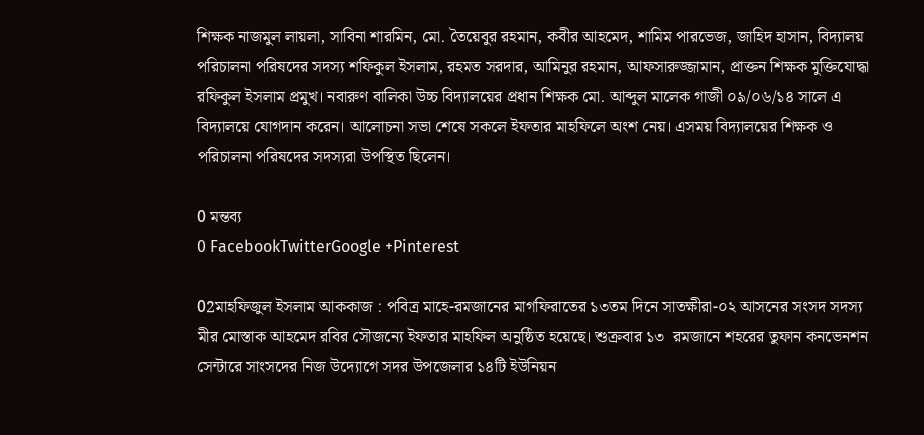শিক্ষক নাজমুল লায়লা, সাবিনা শারমিন, মো. তৈয়েবুর রহমান, কবীর আহমেদ, শামিম পারভেজ, জাহিদ হাসান, বিদ্যালয় পরিচালনা পরিষদের সদস্য শফিকুল ইসলাম, রহমত সরদার, আমিনুর রহমান, আফসারুজ্জামান, প্রাক্তন শিক্ষক মুক্তিযোদ্ধা রফিকুল ইসলাম প্রমুখ। নবারুণ বালিকা উচ্চ বিদ্যালয়ের প্রধান শিক্ষক মো. আব্দুল মালেক গাজী ০৯/০৬/১৪ সালে এ বিদ্যালয়ে যোগদান করেন। আলোচনা সভা শেষে সকলে ইফতার মাহফিলে অংশ নেয়। এসময় বিদ্যালয়ের শিক্ষক ও পরিচালনা পরিষদের সদস্যরা উপস্থিত ছিলেন।

0 মন্তব্য
0 FacebookTwitterGoogle +Pinterest

02মাহফিজুল ইসলাম আককাজ : পবিত্র মাহে-রমজানের মাগফিরাতের ১৩তম দিনে সাতক্ষীরা-০২ আসনের সংসদ সদস্য মীর মোস্তাক আহমেদ রবির সৌজন্যে ইফতার মাহফিল অনুষ্ঠিত হয়েছে। শুক্রবার ১৩  রমজানে শহরের তুফান কনভেনশন সেন্টারে সাংসদের নিজ উদ্যোগে সদর উপজেলার ১৪টি ইউনিয়ন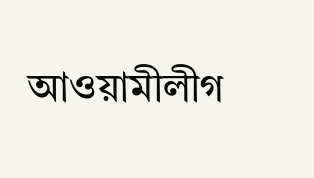আওয়ামীলীগ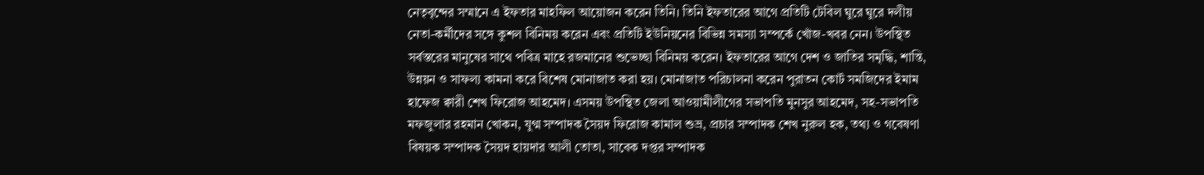নেতৃবৃন্দের সম্মানে এ ইফতার মাহফিল আয়োজন করেন তিনি। তিনি ইফতারের আগে প্রতিটি টেবিল ঘুরে ঘুরে দলীয় নেতা-কর্মীদের সঙ্গে কুশল বিনিময় করেন এবং প্রতিটি ইউনিয়নের বিভিন্ন সমস্যা সম্পর্কে খোঁজ-খবর নেন। উপস্থিত সর্বস্তরের মানুষের সাথে পবিত্র মাহে রজমানের শুভেচ্ছা বিনিময় করেন। ইফতারের আগে দেশ ও জাতির সমৃদ্ধি, শান্তি, উন্নয়ন ও সাফল্য কামনা করে বিশেষ মোনাজাত করা হয়। মোনাজাত পরিচালনা করেন পুরাতন কোর্ট সমজিদের ইমাম হাফেজ ক্বারী শেখ ফিরোজ আহমেদ। এসময় উপস্থিত জেলা আওয়ামীলীগের সভাপতি মুনসুর আহমেদ, সহ-সভাপতি মফজুলার রহমান খোকন, যুগ্ম সম্পাদক সৈয়দ ফিরোজ কামাল শুভ্র, প্রচার সম্পাদক শেখ নুরুল হক, তথ্য ও গবেষণা বিষয়ক সম্পাদক সৈয়দ হায়দার আলী তোতা, সাবেক দপ্তর সম্পাদক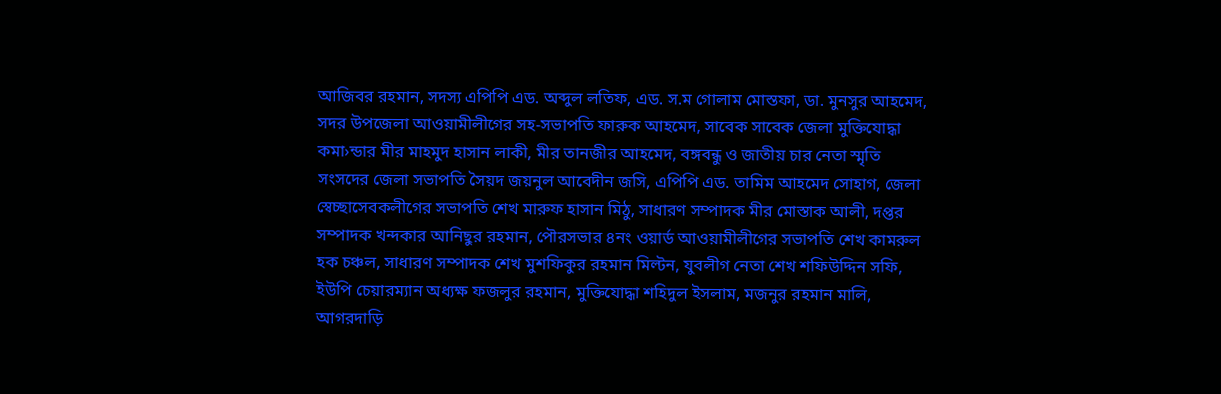আজিবর রহমান, সদস্য এপিপি এড. অব্দুল লতিফ, এড. স.ম গোলাম মোস্তফা, ডা. মুনসুর আহমেদ, সদর উপজেলা আওয়ামীলীগের সহ-সভাপতি ফারুক আহমেদ, সাবেক সাবেক জেলা মুক্তিযোদ্ধা কমা›ন্ডার মীর মাহমুদ হাসান লাকী, মীর তানজীর আহমেদ, বঙ্গবন্ধু ও জাতীয় চার নেতা স্মৃতি সংসদের জেলা সভাপতি সৈয়দ জয়নুল আবেদীন জসি, এপিপি এড. তামিম আহমেদ সোহাগ, জেলা স্বেচ্ছাসেবকলীগের সভাপতি শেখ মারুফ হাসান মিঠু, সাধারণ সম্পাদক মীর মোস্তাক আলী, দপ্তর সম্পাদক খন্দকার আনিছুর রহমান, পৌরসভার ৪নং ওয়ার্ড আওয়ামীলীগের সভাপতি শেখ কামরুল হক চঞ্চল, সাধারণ সম্পাদক শেখ মুশফিকুর রহমান মিল্টন, যুবলীগ নেতা শেখ শফিউদ্দিন সফি, ইউপি চেয়ারম্যান অধ্যক্ষ ফজলুর রহমান, মুক্তিযোদ্ধা শহিদুল ইসলাম, মজনুর রহমান মালি, আগরদাড়ি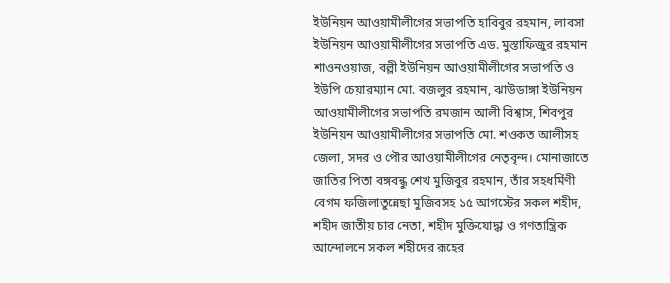ইউনিয়ন আওয়ামীলীগের সভাপতি হাবিবুর রহমান, লাবসা ইউনিয়ন আওয়ামীলীগের সভাপতি এড. মুস্তাফিজুর রহমান শাওনওয়াজ, বল্লী ইউনিয়ন আওয়ামীলীগের সভাপতি ও ইউপি চেয়ারম্যান মো. বজলুর রহমান, ঝাউডাঙ্গা ইউনিয়ন আওয়ামীলীগের সভাপতি রমজান আলী বিশ্বাস, শিবপুর ইউনিয়ন আওয়ামীলীগের সভাপতি মো. শওকত আলীসহ জেলা, সদর ও পৌর আওয়ামীলীগের নেতৃবৃন্দ। মোনাজাতে জাতির পিতা বঙ্গবন্ধু শেখ মুজিবুর রহমান, তাঁর সহধর্মিণী বেগম ফজিলাতুন্নেছা মুজিবসহ ১৫ আগস্টের সকল শহীদ, শহীদ জাতীয় চার নেতা, শহীদ মুক্তিযোদ্ধা ও গণতান্ত্রিক আন্দোলনে সকল শহীদের রূহের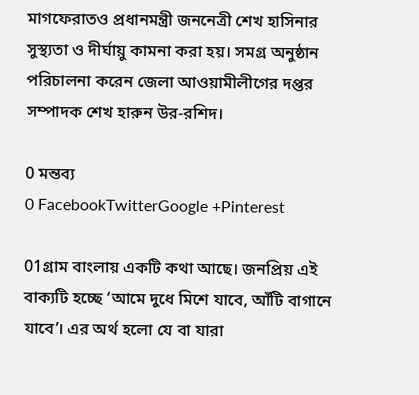মাগফেরাতও প্রধানমন্ত্রী জননেত্রী শেখ হাসিনার সুস্থ্যতা ও দীর্ঘায়ু কামনা করা হয়। সমগ্র অনুষ্ঠান পরিচালনা করেন জেলা আওয়ামীলীগের দপ্তর সম্পাদক শেখ হারুন উর-রশিদ।

0 মন্তব্য
0 FacebookTwitterGoogle +Pinterest

01গ্রাম বাংলায় একটি কথা আছে। জনপ্রিয় এই বাক্যটি হচ্ছে ‘আমে দুধে মিশে যাবে, আঁটি বাগানে যাবে’। এর অর্থ হলো যে বা যারা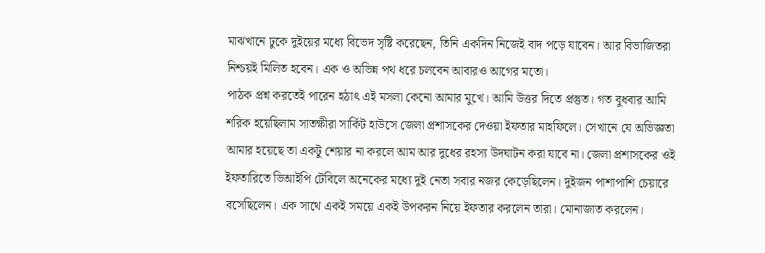মাঝখানে ঢুকে দুইয়ের মধ্যে বিভেদ সৃষ্টি করেছেন, তিনি একদিন নিজেই বাদ পড়ে যাবেন। আর বিভাজিতরা নিশ্চয়ই মিলিত হবেন। এক ও অভিন্ন পথ ধরে চলবেন আবারও আগের মতো।
পাঠক প্রশ্ন করতেই পারেন হঠাৎ এই মসলা কেনো আমার মুখে। আমি উত্তর দিতে প্রস্তুত। গত বুধবার আমি শরিক হয়েছিলাম সাতক্ষীরা সার্কিট হাউসে জেলা প্রশাসকের দেওয়া ইফতার মাহফিলে। সেখানে যে অভিজ্ঞতা আমার হয়েছে তা একটু শেয়ার না করলে আম আর দুধের রহস্য উদঘাটন করা যাবে না। জেলা প্রশাসকের ওই ইফতারিতে ভিআইপি টেবিলে অনেকের মধ্যে দুই নেতা সবার নজর কেড়েছিলেন। দুইজন পাশাপাশি চেয়ারে বসেছিলেন। এক সাথে একই সময়ে একই উপকরন নিয়ে ইফতার করলেন তারা। মোনাজাত করলেন।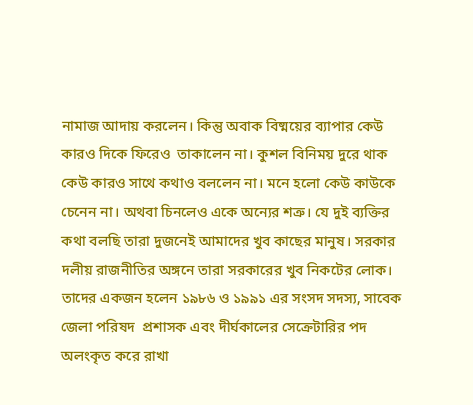নামাজ আদায় করলেন। কিন্তু অবাক বিষ্ময়ের ব্যাপার কেউ কারও দিকে ফিরেও  তাকালেন না। কুশল বিনিময় দুরে থাক কেউ কারও সাথে কথাও বললেন না। মনে হলো কেউ কাউকে চেনেন না। অথবা চিনলেও একে অন্যের শত্রু। যে দুই ব্যক্তির কথা বলছি তারা দুজনেই আমাদের খুব কাছের মানুষ। সরকার দলীয় রাজনীতির অঙ্গনে তারা সরকারের খুব নিকটের লোক। তাদের একজন হলেন ১৯৮৬ ও ১৯৯১ এর সংসদ সদস্য, সাবেক জেলা পরিষদ  প্রশাসক এবং দীর্ঘকালের সেক্রেটারির পদ অলংকৃত করে রাখা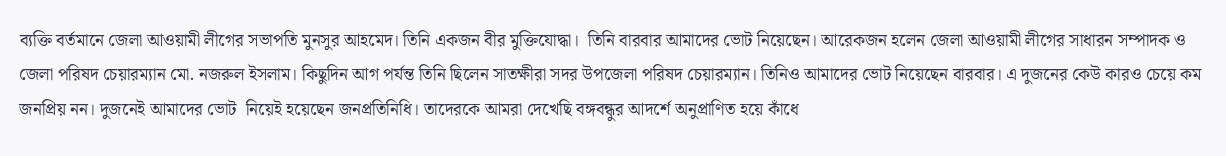ব্যক্তি বর্তমানে জেলা আওয়ামী লীগের সভাপতি মুনসুর আহমেদ। তিনি একজন বীর মুক্তিযোদ্ধা।  তিনি বারবার আমাদের ভোট নিয়েছেন। আরেকজন হলেন জেলা আওয়ামী লীগের সাধারন সম্পাদক ও জেলা পরিষদ চেয়ারম্যান মো. নজরুল ইসলাম। কিছুদিন আগ পর্যন্ত তিনি ছিলেন সাতক্ষীরা সদর উপজেলা পরিষদ চেয়ারম্যান। তিনিও আমাদের ভোট নিয়েছেন বারবার। এ দুজনের কেউ কারও চেয়ে কম জনপ্রিয় নন। দুজনেই আমাদের ভোট  নিয়েই হয়েছেন জনপ্রতিনিধি। তাদেরকে আমরা দেখেছি বঙ্গবন্ধুর আদর্শে অনুপ্রাণিত হয়ে কাঁধে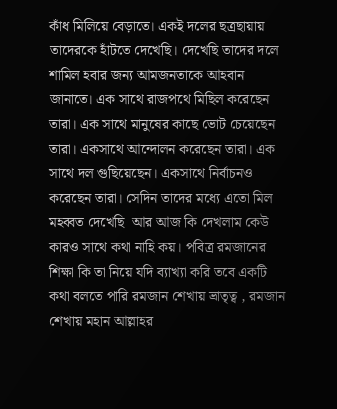কাঁধ মিলিয়ে বেড়াতে। একই দলের ছত্রছায়ায় তাদেরকে হাঁটতে দেখেছি। দেখেছি তাদের দলে শামিল হবার জন্য আমজনতাকে আহবান জানাতে। এক সাথে রাজপথে মিছিল করেছেন তারা। এক সাথে মানুষের কাছে ভোট চেয়েছেন তারা। একসাথে আন্দোলন করেছেন তারা। এক সাথে দল গুছিয়েছেন। একসাথে নির্বাচনও করেছেন তারা। সেদিন তাদের মধ্যে এতো মিল মহব্বত দেখেছি  আর আজ কি দেখলাম কেউ কারও সাথে কথা নাহি কয়। পবিত্র রমজানের শিক্ষা কি তা নিয়ে যদি ব্যাখ্যা করি তবে একটি কথা বলতে পারি রমজান শেখায় ভ্রাতৃত্ব , রমজান শেখায় মহান আল্লাহর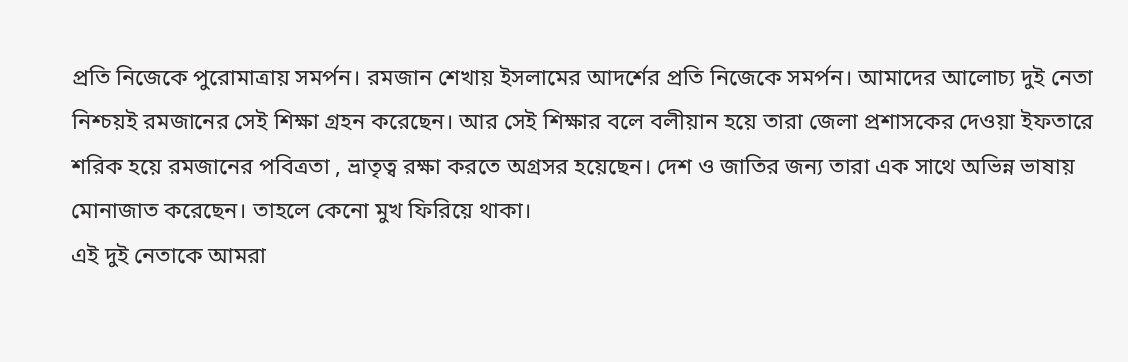প্রতি নিজেকে পুরোমাত্রায় সমর্পন। রমজান শেখায় ইসলামের আদর্শের প্রতি নিজেকে সমর্পন। আমাদের আলোচ্য দুই নেতা নিশ্চয়ই রমজানের সেই শিক্ষা গ্রহন করেছেন। আর সেই শিক্ষার বলে বলীয়ান হয়ে তারা জেলা প্রশাসকের দেওয়া ইফতারে শরিক হয়ে রমজানের পবিত্রতা , ভ্রাতৃত্ব রক্ষা করতে অগ্রসর হয়েছেন। দেশ ও জাতির জন্য তারা এক সাথে অভিন্ন ভাষায় মোনাজাত করেছেন। তাহলে কেনো মুখ ফিরিয়ে থাকা।
এই দুই নেতাকে আমরা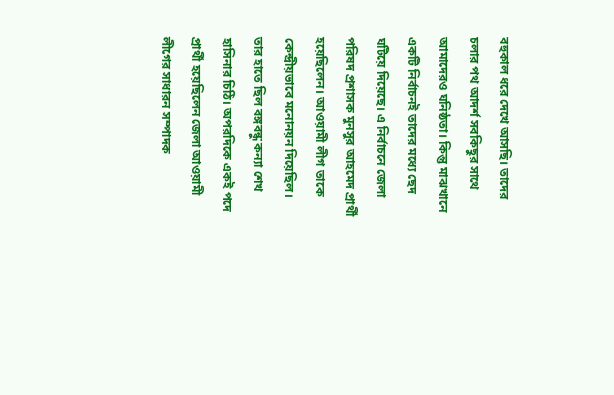বহুকাল ধরে দেখে আসছি। তাদের চলার পথ আদর্শ সবকিছুর সাথে আমাদেরও ঘনিষ্ঠতা। কিন্তু মাঝখানে একটি নির্বাচনই তাদের মধ্যে ছেদ ঘটিয়ে দিয়েছে। এ নির্বাচনে জেলা পরিষদ প্রশাসক মুনসুর আহমেদ প্রার্থী হয়েছিলেন। আওয়ামী লীগ তাকে কেন্দ্রীয়ভাবে মনোনয়ন দিয়েছিল।  তার হাতে ছিল বঙ্গবন্ধু কন্যা শেখ হাসিনার চিঠি। অপরদিকে একই পদে প্রার্থী হয়েছিলেন জেলা আওয়ামী লীগের সাধারন সম্পাদক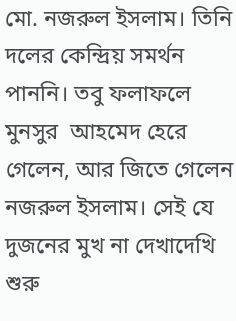মো. নজরুল ইসলাম। তিনি দলের কেন্দ্রিয় সমর্থন পাননি। তবু ফলাফলে মুনসুর  আহমেদ হেরে গেলেন, আর জিতে গেলেন নজরুল ইসলাম। সেই যে দুজনের মুখ না দেখাদেখি শুরু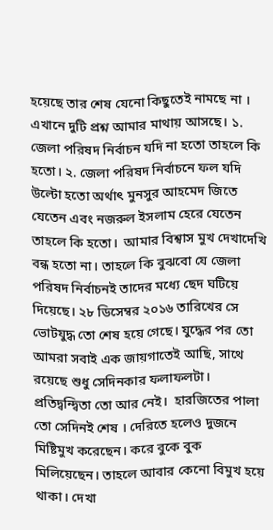হয়েছে তার শেষ যেনো কিছুতেই নামছে না ।  এখানে দুটি প্রশ্ন আমার মাথায় আসছে। ১. জেলা পরিষদ নির্বাচন যদি না হতো তাহলে কি হতো। ২. জেলা পরিষদ নির্বাচনে ফল যদি উল্টো হতো অর্থাৎ মুনসুর আহমেদ জিতে যেতেন এবং নজরুল ইসলাম হেরে যেতেন তাহলে কি হতো।  আমার বিশ্বাস মুখ দেখাদেখি বন্ধ হতো না। তাহলে কি বুঝবো যে জেলা পরিষদ নির্বাচনই তাদের মধ্যে ছেদ ঘটিয়ে দিয়েছে। ২৮ ডিসেম্বর ২০১৬ তারিখের সে ভোটযুদ্ধ তো শেষ হয়ে গেছে। যুদ্ধের পর তো আমরা সবাই এক জায়গাতেই আছি, সাথে রয়েছে শুধু সেদিনকার ফলাফলটা। প্রতিদ্বন্দ্বিতা তো আর নেই।  হারজিতের পালা তো সেদিনই শেষ । দেরিতে হলেও দুজনে মিষ্টিমুখ করেছেন। করে বুকে বুক মিলিয়েছেন। তাহলে আবার কেনো বিমুখ হয়ে থাকা। দেখা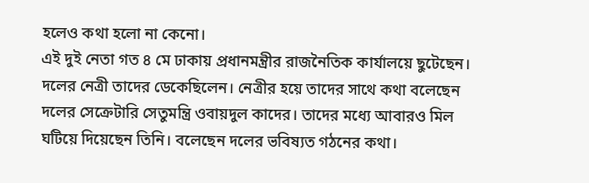হলেও কথা হলো না কেনো।
এই দুই নেতা গত ৪ মে ঢাকায় প্রধানমন্ত্রীর রাজনৈতিক কার্যালয়ে ছুটেছেন। দলের নেত্রী তাদের ডেকেছিলেন। নেত্রীর হয়ে তাদের সাথে কথা বলেছেন দলের সেক্রেটারি সেতুমন্ত্রি ওবায়দুল কাদের। তাদের মধ্যে আবারও মিল ঘটিয়ে দিয়েছেন তিনি। বলেছেন দলের ভবিষ্যত গঠনের কথা।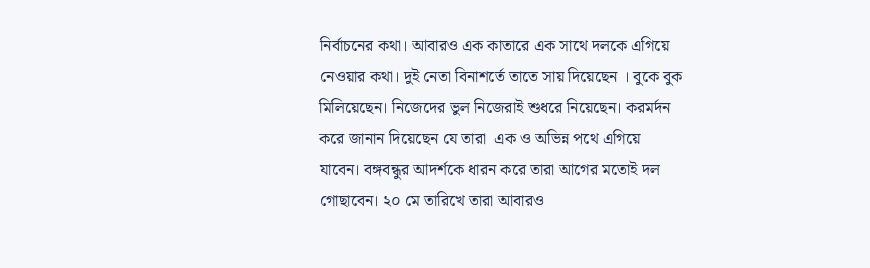নির্বাচনের কথা। আবারও এক কাতারে এক সাথে দলকে এগিয়ে নেওয়ার কথা। দুই নেতা বিনাশর্তে তাতে সায় দিয়েছেন । বুকে বুক মিলিয়েছেন। নিজেদের ভুল নিজেরাই শুধরে নিয়েছেন। করমর্দন করে জানান দিয়েছেন যে তারা  এক ও অভিন্ন পথে এগিয়ে যাবেন। বঙ্গবন্ধুর আদর্শকে ধারন করে তারা আগের মতোই দল গোছাবেন। ২০ মে তারিখে তারা আবারও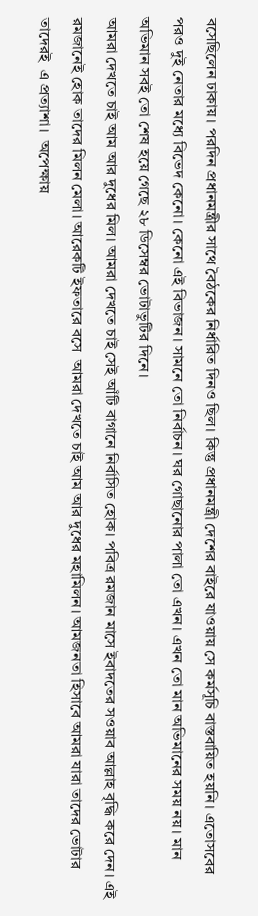বসেছিলেন ঢাকায়। পরদিন প্রধানমন্ত্রীর সাথে বৈঠকের নির্ধারিত দিনও ছিল। কিন্তু প্রধানমন্ত্রী দেশের বাইরে যাওয়ায় সে কর্মসূচি বাস্তবায়িত হয়নি। এতোসবের পরও দুই নেতার মধ্যে বিভেদ কেনো। কেনো এই বিভাজন। সামনে তো নির্বাচন। ঘর গোছানোর পালা তো এখন। এখন তো মান অভিমানের সময় নয়। মান অভিমান সবই তো শেষ হয়ে গেছে ২৮ ডিসেম্বর ভোটাভুটির দিনে।
আমরা দেখতে চাই আম আর দুধের মিল। আমরা দেখতে চাই সেই আঁটি বাগানে নির্বাসিত হোক। পবিত্র রমজান মাসে ইবাদতের সওয়াব আল্লাহ বৃদ্ধি করে দেন। এই রমজানেই হোক তাদের মিলন মেলা। আরেকটি ইফতারে বসে  আমরা দেখতে চাই আম আর দুধের মহামিলন। আমজনতা হিসাবে আমরা যারা তাদের ভোটার তাদেরই  এ প্রত্যাশা।  অপেক্ষায়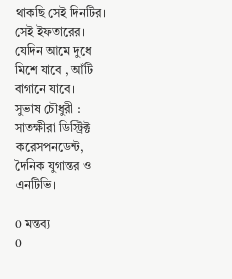থাকছি সেই দিনটির। সেই ইফতারের। যেদিন আমে দুধে মিশে যাবে , আঁটি বাগানে যাবে।
সুভাষ চৌধুরী : সাতক্ষীরা ডিস্ট্রিক্ট করেসপনডেন্ট, দৈনিক যুগান্তর ও এনটিভি।

0 মন্তব্য
0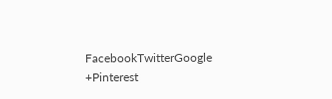FacebookTwitterGoogle +Pinterest